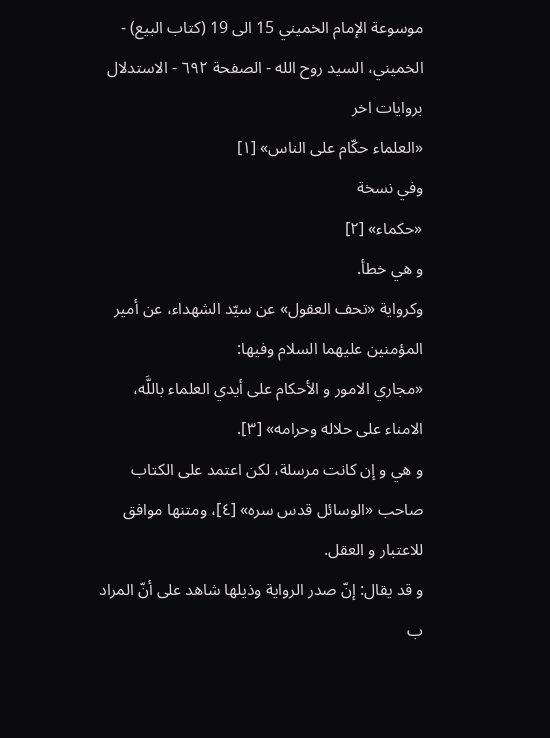موسوعة الإمام الخميني 15 الى 19 (كتاب البيع) - الخميني، السيد روح الله - الصفحة ٦٩٢ - الاستدلال بروايات اخر
«العلماء حكّام على الناس» [١]
وفي نسخة
«حكماء» [٢]
و هي خطأ.
وكرواية «تحف العقول» عن سيّد الشهداء، عن أمير المؤمنين عليهما السلام وفيها:
«مجاري الامور و الأحكام على أيدي العلماء باللَّه، الامناء على حلاله وحرامه» [٣].
و هي و إن كانت مرسلة، لكن اعتمد على الكتاب صاحب «الوسائل قدس سره» [٤]، ومتنها موافق للاعتبار و العقل.
و قد يقال: إنّ صدر الرواية وذيلها شاهد على أنّ المراد ب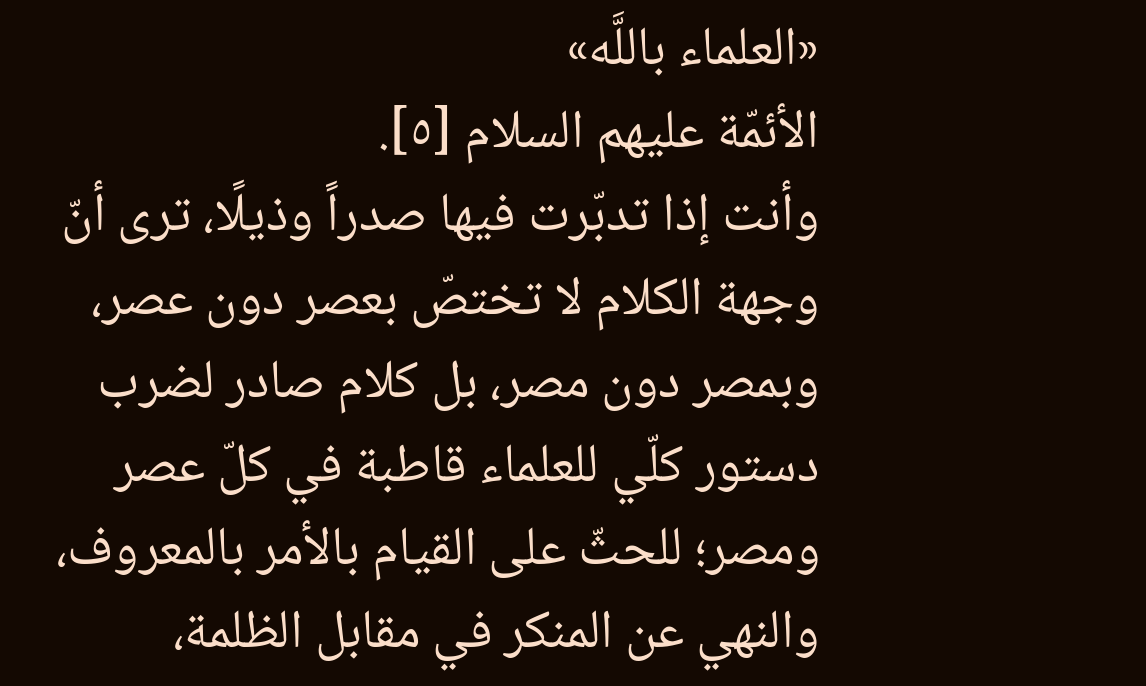«العلماء باللَّه»
الأئمّة عليهم السلام [٥].
وأنت إذا تدبّرت فيها صدراً وذيلًا، ترى أنّ وجهة الكلام لا تختصّ بعصر دون عصر، وبمصر دون مصر، بل كلام صادر لضرب دستور كلّي للعلماء قاطبة في كلّ عصر ومصر؛ للحثّ على القيام بالأمر بالمعروف، والنهي عن المنكر في مقابل الظلمة،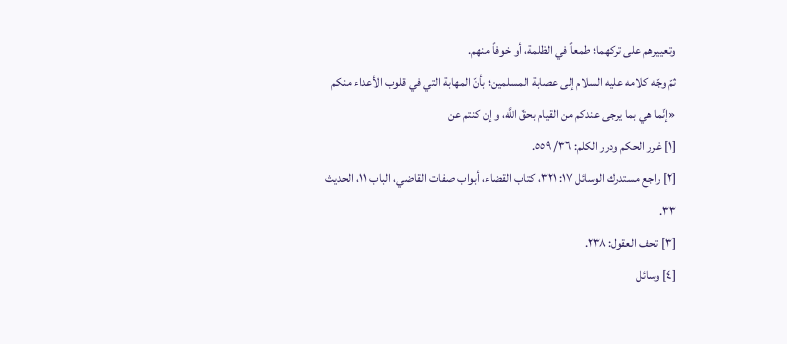وتعييرهم على تركهما؛ طمعاً في الظلمة، أو خوفاً منهم.
ثمّ وجّه كلامه عليه السلام إلى عصابة المسلمين؛ بأنّ المهابة التي في قلوب الأعداء منكم
«إنّما هي بما يرجى عندكم من القيام بحقّ اللَّه، و إن كنتم عن
[١] غرر الحكم ودرر الكلم: ٣٦/ ٥٥٩.
[٢] راجع مستدرك الوسائل ١٧: ٣٢١، كتاب القضاء، أبواب صفات القاضي، الباب ١١، الحديث ٣٣.
[٣] تحف العقول: ٢٣٨.
[٤] وسائل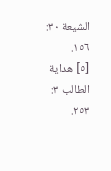الشيعة ٣٠: ١٥٦.
[٥] هداية الطالب ٣: ٢٥٣.